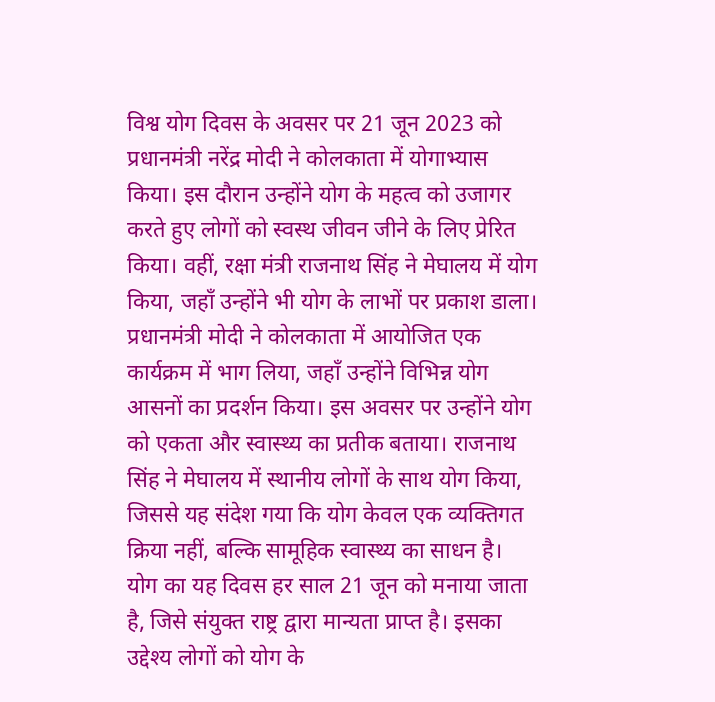विश्व योग दिवस के अवसर पर 21 जून 2023 को प्रधानमंत्री नरेंद्र मोदी ने कोलकाता में योगाभ्यास किया। इस दौरान उन्होंने योग के महत्व को उजागर करते हुए लोगों को स्वस्थ जीवन जीने के लिए प्रेरित किया। वहीं, रक्षा मंत्री राजनाथ सिंह ने मेघालय में योग किया, जहाँ उन्होंने भी योग के लाभों पर प्रकाश डाला।
प्रधानमंत्री मोदी ने कोलकाता में आयोजित एक कार्यक्रम में भाग लिया, जहाँ उन्होंने विभिन्न योग आसनों का प्रदर्शन किया। इस अवसर पर उन्होंने योग को एकता और स्वास्थ्य का प्रतीक बताया। राजनाथ सिंह ने मेघालय में स्थानीय लोगों के साथ योग किया, जिससे यह संदेश गया कि योग केवल एक व्यक्तिगत क्रिया नहीं, बल्कि सामूहिक स्वास्थ्य का साधन है।
योग का यह दिवस हर साल 21 जून को मनाया जाता है, जिसे संयुक्त राष्ट्र द्वारा मान्यता प्राप्त है। इसका उद्देश्य लोगों को योग के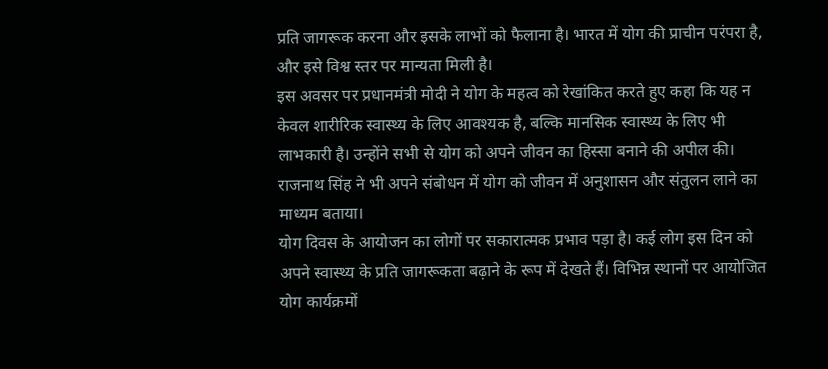प्रति जागरूक करना और इसके लाभों को फैलाना है। भारत में योग की प्राचीन परंपरा है, और इसे विश्व स्तर पर मान्यता मिली है।
इस अवसर पर प्रधानमंत्री मोदी ने योग के महत्व को रेखांकित करते हुए कहा कि यह न केवल शारीरिक स्वास्थ्य के लिए आवश्यक है, बल्कि मानसिक स्वास्थ्य के लिए भी लाभकारी है। उन्होंने सभी से योग को अपने जीवन का हिस्सा बनाने की अपील की। राजनाथ सिंह ने भी अपने संबोधन में योग को जीवन में अनुशासन और संतुलन लाने का माध्यम बताया।
योग दिवस के आयोजन का लोगों पर सकारात्मक प्रभाव पड़ा है। कई लोग इस दिन को अपने स्वास्थ्य के प्रति जागरूकता बढ़ाने के रूप में देखते हैं। विभिन्न स्थानों पर आयोजित योग कार्यक्रमों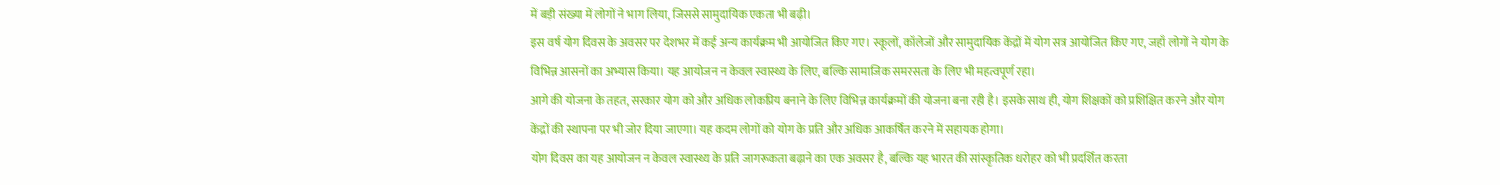में बड़ी संख्या में लोगों ने भाग लिया, जिससे सामुदायिक एकता भी बढ़ी।
इस वर्ष योग दिवस के अवसर पर देशभर में कई अन्य कार्यक्रम भी आयोजित किए गए। स्कूलों, कॉलेजों और सामुदायिक केंद्रों में योग सत्र आयोजित किए गए, जहाँ लोगों ने योग के विभिन्न आसनों का अभ्यास किया। यह आयोजन न केवल स्वास्थ्य के लिए, बल्कि सामाजिक समरसता के लिए भी महत्वपूर्ण रहा।
आगे की योजना के तहत, सरकार योग को और अधिक लोकप्रिय बनाने के लिए विभिन्न कार्यक्रमों की योजना बना रही है। इसके साथ ही, योग शिक्षकों को प्रशिक्षित करने और योग केंद्रों की स्थापना पर भी जोर दिया जाएगा। यह कदम लोगों को योग के प्रति और अधिक आकर्षित करने में सहायक होगा।
योग दिवस का यह आयोजन न केवल स्वास्थ्य के प्रति जागरूकता बढ़ाने का एक अवसर है, बल्कि यह भारत की सांस्कृतिक धरोहर को भी प्रदर्शित करता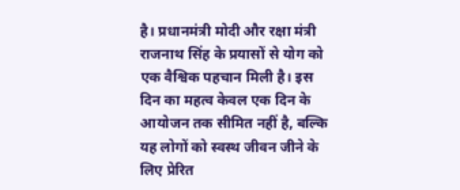है। प्रधानमंत्री मोदी और रक्षा मंत्री राजनाथ सिंह के प्रयासों से योग को एक वैश्विक पहचान मिली है। इस दिन का महत्व केवल एक दिन के आयोजन तक सीमित नहीं है, बल्कि यह लोगों को स्वस्थ जीवन जीने के लिए प्रेरित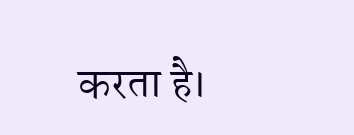करता है।